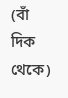(বাঁ দিক থেকে)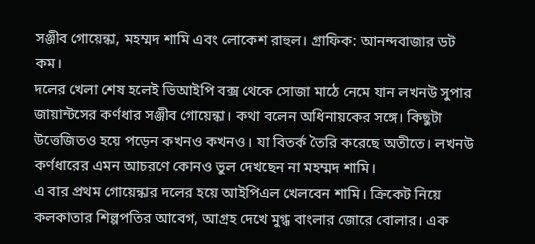সঞ্জীব গোয়েন্কা, মহম্মদ শামি এবং লোকেশ রাহুল। গ্রাফিক: আনন্দবাজার ডট কম।
দলের খেলা শেষ হলেই ভিআইপি বক্স থেকে সোজা মাঠে নেমে যান লখনউ সুপার জায়ান্টসের কর্ণধার সঞ্জীব গোয়েন্কা। কথা বলেন অধিনায়কের সঙ্গে। কিছুটা উত্তেজিতও হয়ে পড়েন কখনও কখনও। যা বিতর্ক তৈরি করেছে অতীতে। লখনউ কর্ণধারের এমন আচরণে কোনও ভুল দেখছেন না মহম্মদ শামি।
এ বার প্রথম গোয়েন্কার দলের হয়ে আইপিএল খেলবেন শামি। ক্রিকেট নিয়ে কলকাতার শিল্পপতির আবেগ, আগ্রহ দেখে মুগ্ধ বাংলার জোরে বোলার। এক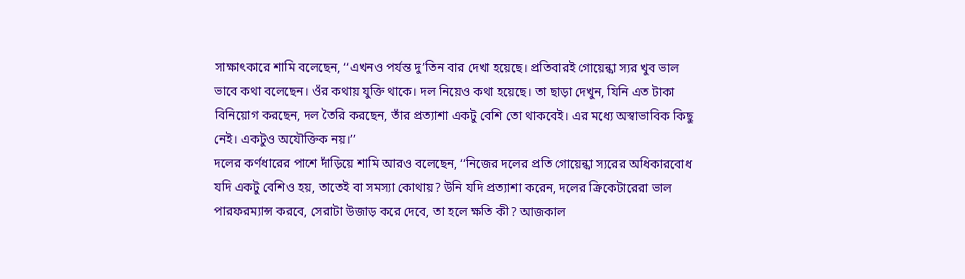সাক্ষাৎকারে শামি বলেছেন, ‘‘এখনও পর্যন্ত দু’তিন বার দেখা হয়েছে। প্রতিবারই গোয়েন্কা স্যর খুব ভাল ভাবে কথা বলেছেন। ওঁর কথায় যুক্তি থাকে। দল নিয়েও কথা হয়েছে। তা ছাড়া দেখুন, যিনি এত টাকা বিনিয়োগ করছেন, দল তৈরি করছেন, তাঁর প্রত্যাশা একটু বেশি তো থাকবেই। এর মধ্যে অস্বাভাবিক কিছু নেই। একটুও অযৌক্তিক নয়।’’
দলের কর্ণধারের পাশে দাঁড়িয়ে শামি আরও বলেছেন, ‘‘নিজের দলের প্রতি গোয়েন্কা স্যরের অধিকারবোধ যদি একটু বেশিও হয়, তাতেই বা সমস্যা কোথায়? উনি যদি প্রত্যাশা করেন, দলের ক্রিকেটারেরা ভাল পারফরম্যান্স করবে, সেরাটা উজাড় করে দেবে, তা হলে ক্ষতি কী? আজকাল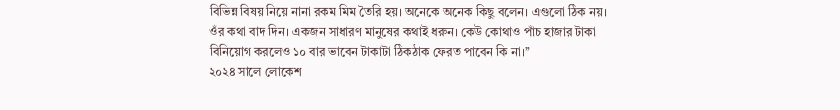বিভিন্ন বিষয় নিয়ে নানা রকম মিম তৈরি হয়। অনেকে অনেক কিছু বলেন। এগুলো ঠিক নয়। ওঁর কথা বাদ দিন। একজন সাধারণ মানুষের কথাই ধরুন। কেউ কোথাও পাঁচ হাজার টাকা বিনিয়োগ করলেও ১০ বার ভাবেন টাকাটা ঠিকঠাক ফেরত পাবেন কি না।’’
২০২৪ সালে লোকেশ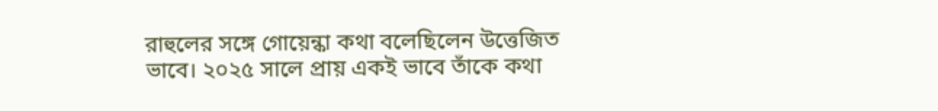রাহুলের সঙ্গে গোয়েন্কা কথা বলেছিলেন উত্তেজিত ভাবে। ২০২৫ সালে প্রায় একই ভাবে তাঁকে কথা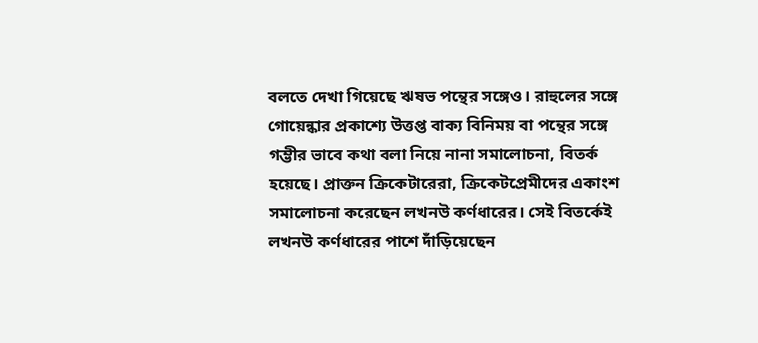বলতে দেখা গিয়েছে ঋষভ পন্থের সঙ্গেও। রাহুলের সঙ্গে গোয়েন্কার প্রকাশ্যে উত্তপ্ত বাক্য বিনিময় বা পন্থের সঙ্গে গম্ভীর ভাবে কথা বলা নিয়ে নানা সমালোচনা, বিতর্ক হয়েছে। প্রাক্তন ক্রিকেটারেরা, ক্রিকেটপ্রেমীদের একাংশ সমালোচনা করেছেন লখনউ কর্ণধারের। সেই বিতর্কেই লখনউ কর্ণধারের পাশে দাঁড়িয়েছেন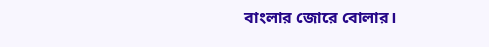বাংলার জোরে বোলার।